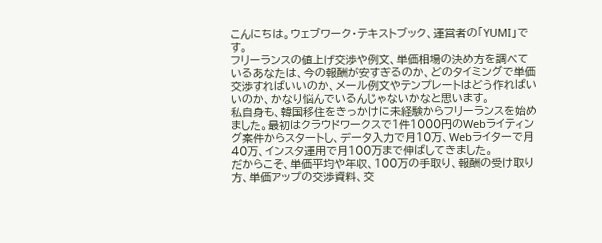こんにちは。ウェブワーク・テキストブック、運営者の「YUMI」です。
フリーランスの値上げ交渉や例文、単価相場の決め方を調べているあなたは、今の報酬が安すぎるのか、どのタイミングで単価交渉すればいいのか、メール例文やテンプレートはどう作ればいいのか、かなり悩んでいるんじゃないかなと思います。
私自身も、韓国移住をきっかけに未経験からフリーランスを始めました。最初はクラウドワークスで1件1000円のWebライティング案件からスタートし、データ入力で月10万、Webライターで月40万、インスタ運用で月100万まで伸ばしてきました。
だからこそ、単価平均や年収、100万の手取り、報酬の受け取り方、単価アップの交渉資料、交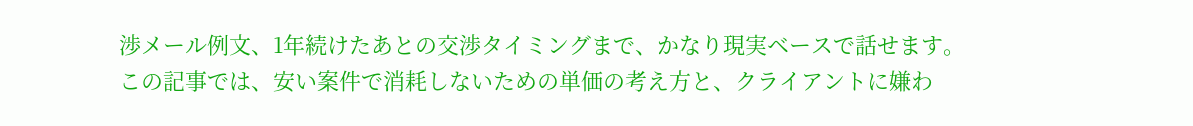渉メール例文、1年続けたあとの交渉タイミングまで、かなり現実ベースで話せます。
この記事では、安い案件で消耗しないための単価の考え方と、クライアントに嫌わ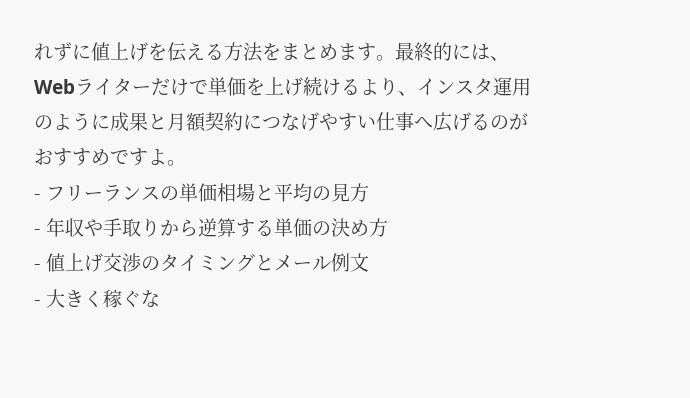れずに値上げを伝える方法をまとめます。最終的には、Webライターだけで単価を上げ続けるより、インスタ運用のように成果と月額契約につなげやすい仕事へ広げるのがおすすめですよ。
- フリーランスの単価相場と平均の見方
- 年収や手取りから逆算する単価の決め方
- 値上げ交渉のタイミングとメール例文
- 大きく稼ぐな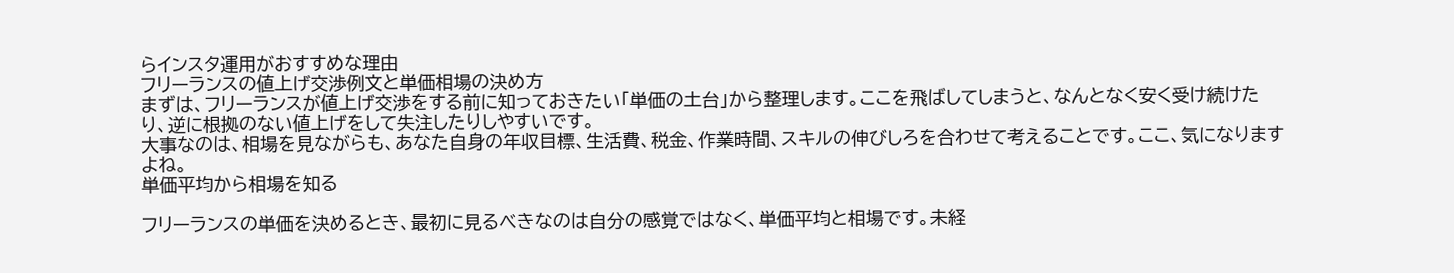らインスタ運用がおすすめな理由
フリーランスの値上げ交渉例文と単価相場の決め方
まずは、フリーランスが値上げ交渉をする前に知っておきたい「単価の土台」から整理します。ここを飛ばしてしまうと、なんとなく安く受け続けたり、逆に根拠のない値上げをして失注したりしやすいです。
大事なのは、相場を見ながらも、あなた自身の年収目標、生活費、税金、作業時間、スキルの伸びしろを合わせて考えることです。ここ、気になりますよね。
単価平均から相場を知る

フリーランスの単価を決めるとき、最初に見るべきなのは自分の感覚ではなく、単価平均と相場です。未経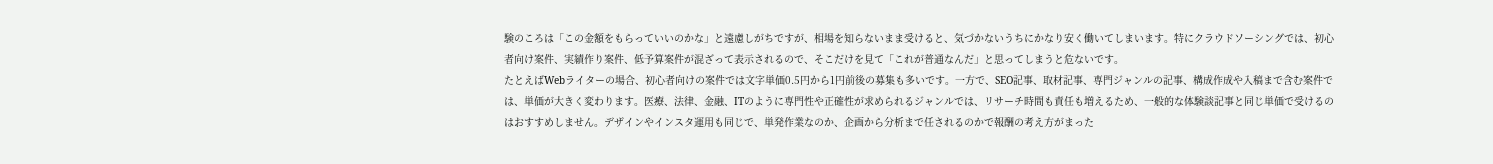験のころは「この金額をもらっていいのかな」と遠慮しがちですが、相場を知らないまま受けると、気づかないうちにかなり安く働いてしまいます。特にクラウドソーシングでは、初心者向け案件、実績作り案件、低予算案件が混ざって表示されるので、そこだけを見て「これが普通なんだ」と思ってしまうと危ないです。
たとえばWebライターの場合、初心者向けの案件では文字単価0.5円から1円前後の募集も多いです。一方で、SEO記事、取材記事、専門ジャンルの記事、構成作成や入稿まで含む案件では、単価が大きく変わります。医療、法律、金融、ITのように専門性や正確性が求められるジャンルでは、リサーチ時間も責任も増えるため、一般的な体験談記事と同じ単価で受けるのはおすすめしません。デザインやインスタ運用も同じで、単発作業なのか、企画から分析まで任されるのかで報酬の考え方がまった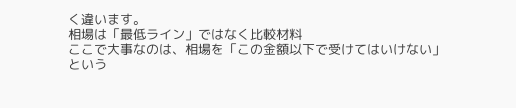く違います。
相場は「最低ライン」ではなく比較材料
ここで大事なのは、相場を「この金額以下で受けてはいけない」という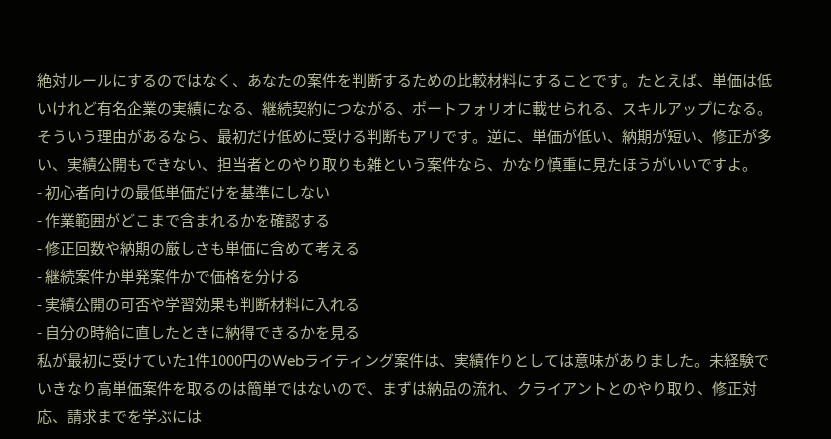絶対ルールにするのではなく、あなたの案件を判断するための比較材料にすることです。たとえば、単価は低いけれど有名企業の実績になる、継続契約につながる、ポートフォリオに載せられる、スキルアップになる。そういう理由があるなら、最初だけ低めに受ける判断もアリです。逆に、単価が低い、納期が短い、修正が多い、実績公開もできない、担当者とのやり取りも雑という案件なら、かなり慎重に見たほうがいいですよ。
- 初心者向けの最低単価だけを基準にしない
- 作業範囲がどこまで含まれるかを確認する
- 修正回数や納期の厳しさも単価に含めて考える
- 継続案件か単発案件かで価格を分ける
- 実績公開の可否や学習効果も判断材料に入れる
- 自分の時給に直したときに納得できるかを見る
私が最初に受けていた1件1000円のWebライティング案件は、実績作りとしては意味がありました。未経験でいきなり高単価案件を取るのは簡単ではないので、まずは納品の流れ、クライアントとのやり取り、修正対応、請求までを学ぶには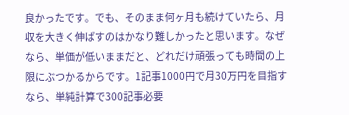良かったです。でも、そのまま何ヶ月も続けていたら、月収を大きく伸ばすのはかなり難しかったと思います。なぜなら、単価が低いままだと、どれだけ頑張っても時間の上限にぶつかるからです。1記事1000円で月30万円を目指すなら、単純計算で300記事必要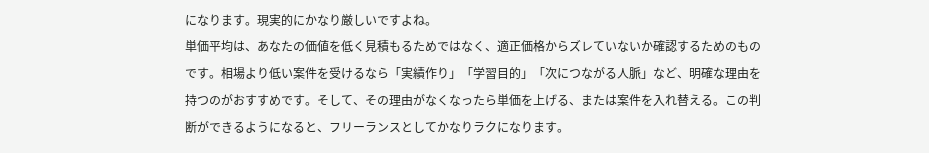になります。現実的にかなり厳しいですよね。
単価平均は、あなたの価値を低く見積もるためではなく、適正価格からズレていないか確認するためのものです。相場より低い案件を受けるなら「実績作り」「学習目的」「次につながる人脈」など、明確な理由を持つのがおすすめです。そして、その理由がなくなったら単価を上げる、または案件を入れ替える。この判断ができるようになると、フリーランスとしてかなりラクになります。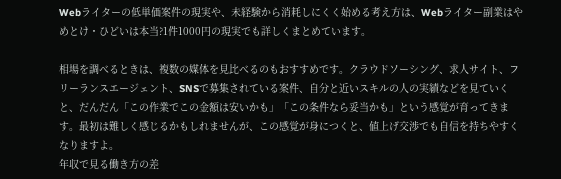Webライターの低単価案件の現実や、未経験から消耗しにくく始める考え方は、Webライター副業はやめとけ・ひどいは本当?1件1000円の現実でも詳しくまとめています。

相場を調べるときは、複数の媒体を見比べるのもおすすめです。クラウドソーシング、求人サイト、フリーランスエージェント、SNSで募集されている案件、自分と近いスキルの人の実績などを見ていくと、だんだん「この作業でこの金額は安いかも」「この条件なら妥当かも」という感覚が育ってきます。最初は難しく感じるかもしれませんが、この感覚が身につくと、値上げ交渉でも自信を持ちやすくなりますよ。
年収で見る働き方の差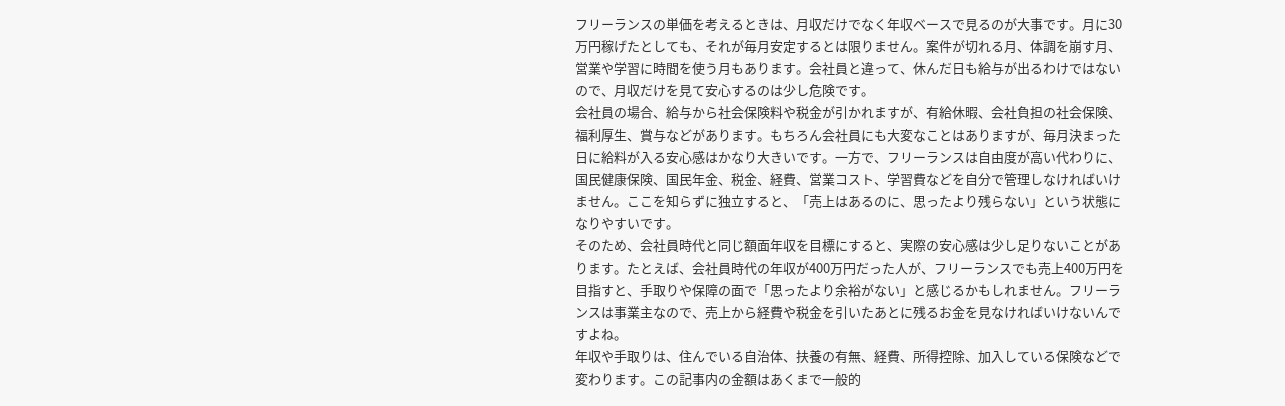フリーランスの単価を考えるときは、月収だけでなく年収ベースで見るのが大事です。月に30万円稼げたとしても、それが毎月安定するとは限りません。案件が切れる月、体調を崩す月、営業や学習に時間を使う月もあります。会社員と違って、休んだ日も給与が出るわけではないので、月収だけを見て安心するのは少し危険です。
会社員の場合、給与から社会保険料や税金が引かれますが、有給休暇、会社負担の社会保険、福利厚生、賞与などがあります。もちろん会社員にも大変なことはありますが、毎月決まった日に給料が入る安心感はかなり大きいです。一方で、フリーランスは自由度が高い代わりに、国民健康保険、国民年金、税金、経費、営業コスト、学習費などを自分で管理しなければいけません。ここを知らずに独立すると、「売上はあるのに、思ったより残らない」という状態になりやすいです。
そのため、会社員時代と同じ額面年収を目標にすると、実際の安心感は少し足りないことがあります。たとえば、会社員時代の年収が400万円だった人が、フリーランスでも売上400万円を目指すと、手取りや保障の面で「思ったより余裕がない」と感じるかもしれません。フリーランスは事業主なので、売上から経費や税金を引いたあとに残るお金を見なければいけないんですよね。
年収や手取りは、住んでいる自治体、扶養の有無、経費、所得控除、加入している保険などで変わります。この記事内の金額はあくまで一般的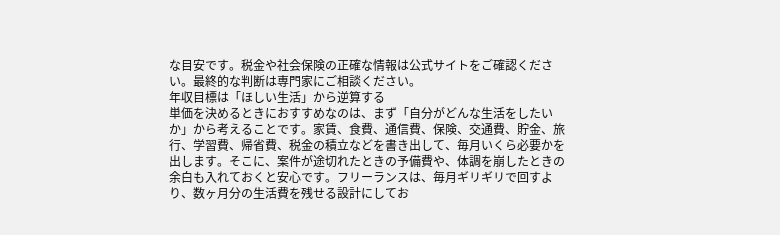な目安です。税金や社会保険の正確な情報は公式サイトをご確認ください。最終的な判断は専門家にご相談ください。
年収目標は「ほしい生活」から逆算する
単価を決めるときにおすすめなのは、まず「自分がどんな生活をしたいか」から考えることです。家賃、食費、通信費、保険、交通費、貯金、旅行、学習費、帰省費、税金の積立などを書き出して、毎月いくら必要かを出します。そこに、案件が途切れたときの予備費や、体調を崩したときの余白も入れておくと安心です。フリーランスは、毎月ギリギリで回すより、数ヶ月分の生活費を残せる設計にしてお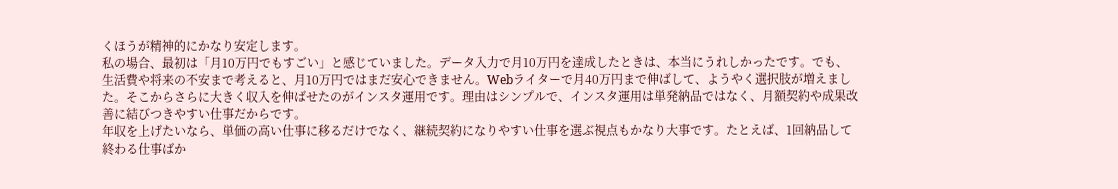くほうが精神的にかなり安定します。
私の場合、最初は「月10万円でもすごい」と感じていました。データ入力で月10万円を達成したときは、本当にうれしかったです。でも、生活費や将来の不安まで考えると、月10万円ではまだ安心できません。Webライターで月40万円まで伸ばして、ようやく選択肢が増えました。そこからさらに大きく収入を伸ばせたのがインスタ運用です。理由はシンプルで、インスタ運用は単発納品ではなく、月額契約や成果改善に結びつきやすい仕事だからです。
年収を上げたいなら、単価の高い仕事に移るだけでなく、継続契約になりやすい仕事を選ぶ視点もかなり大事です。たとえば、1回納品して終わる仕事ばか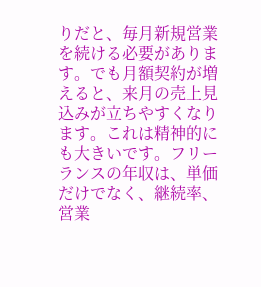りだと、毎月新規営業を続ける必要があります。でも月額契約が増えると、来月の売上見込みが立ちやすくなります。これは精神的にも大きいです。フリーランスの年収は、単価だけでなく、継続率、営業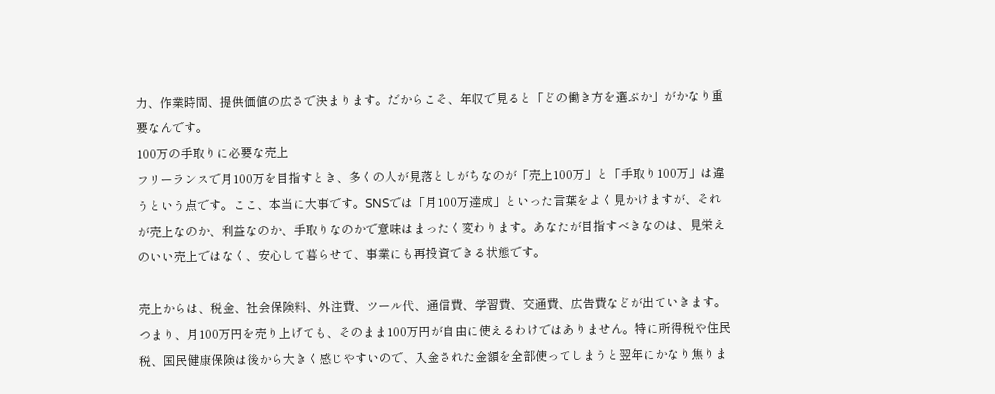力、作業時間、提供価値の広さで決まります。だからこそ、年収で見ると「どの働き方を選ぶか」がかなり重要なんです。
100万の手取りに必要な売上
フリーランスで月100万を目指すとき、多くの人が見落としがちなのが「売上100万」と「手取り100万」は違うという点です。ここ、本当に大事です。SNSでは「月100万達成」といった言葉をよく見かけますが、それが売上なのか、利益なのか、手取りなのかで意味はまったく変わります。あなたが目指すべきなのは、見栄えのいい売上ではなく、安心して暮らせて、事業にも再投資できる状態です。

売上からは、税金、社会保険料、外注費、ツール代、通信費、学習費、交通費、広告費などが出ていきます。つまり、月100万円を売り上げても、そのまま100万円が自由に使えるわけではありません。特に所得税や住民税、国民健康保険は後から大きく感じやすいので、入金された金額を全部使ってしまうと翌年にかなり焦りま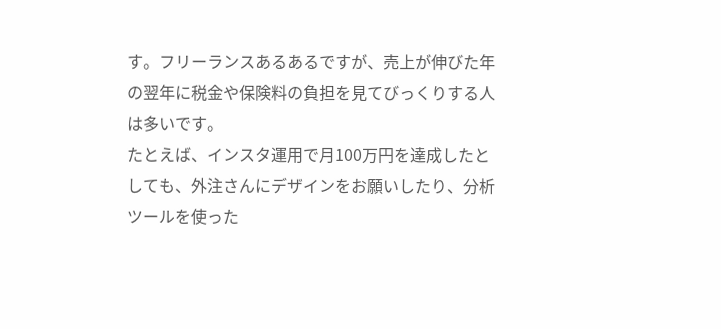す。フリーランスあるあるですが、売上が伸びた年の翌年に税金や保険料の負担を見てびっくりする人は多いです。
たとえば、インスタ運用で月100万円を達成したとしても、外注さんにデザインをお願いしたり、分析ツールを使った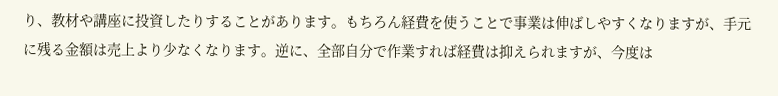り、教材や講座に投資したりすることがあります。もちろん経費を使うことで事業は伸ばしやすくなりますが、手元に残る金額は売上より少なくなります。逆に、全部自分で作業すれば経費は抑えられますが、今度は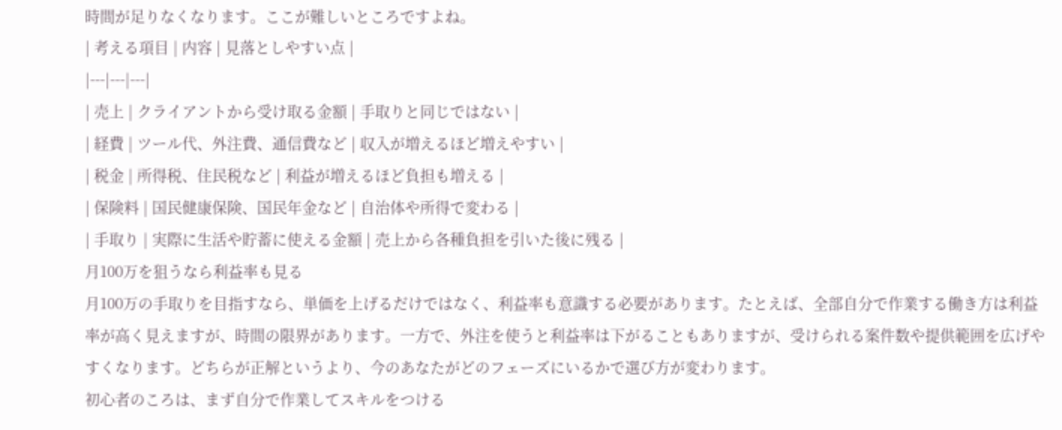時間が足りなくなります。ここが難しいところですよね。
| 考える項目 | 内容 | 見落としやすい点 |
|---|---|---|
| 売上 | クライアントから受け取る金額 | 手取りと同じではない |
| 経費 | ツール代、外注費、通信費など | 収入が増えるほど増えやすい |
| 税金 | 所得税、住民税など | 利益が増えるほど負担も増える |
| 保険料 | 国民健康保険、国民年金など | 自治体や所得で変わる |
| 手取り | 実際に生活や貯蓄に使える金額 | 売上から各種負担を引いた後に残る |
月100万を狙うなら利益率も見る
月100万の手取りを目指すなら、単価を上げるだけではなく、利益率も意識する必要があります。たとえば、全部自分で作業する働き方は利益率が高く見えますが、時間の限界があります。一方で、外注を使うと利益率は下がることもありますが、受けられる案件数や提供範囲を広げやすくなります。どちらが正解というより、今のあなたがどのフェーズにいるかで選び方が変わります。
初心者のころは、まず自分で作業してスキルをつける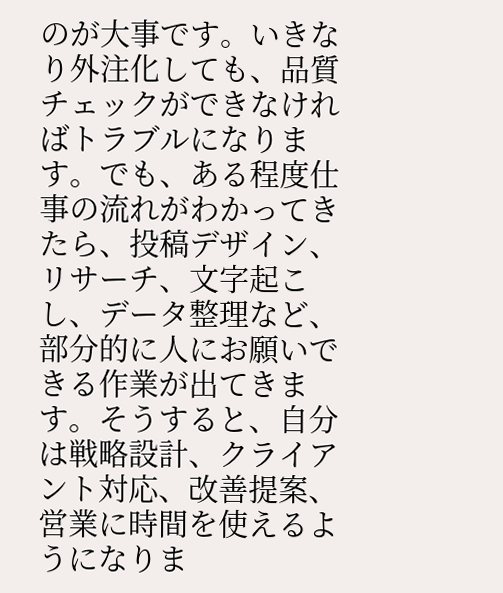のが大事です。いきなり外注化しても、品質チェックができなければトラブルになります。でも、ある程度仕事の流れがわかってきたら、投稿デザイン、リサーチ、文字起こし、データ整理など、部分的に人にお願いできる作業が出てきます。そうすると、自分は戦略設計、クライアント対応、改善提案、営業に時間を使えるようになりま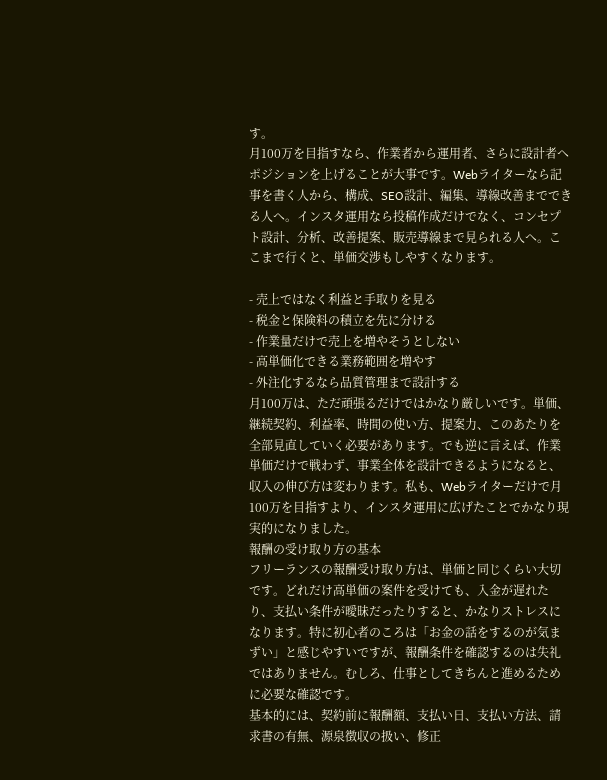す。
月100万を目指すなら、作業者から運用者、さらに設計者へポジションを上げることが大事です。Webライターなら記事を書く人から、構成、SEO設計、編集、導線改善までできる人へ。インスタ運用なら投稿作成だけでなく、コンセプト設計、分析、改善提案、販売導線まで見られる人へ。ここまで行くと、単価交渉もしやすくなります。

- 売上ではなく利益と手取りを見る
- 税金と保険料の積立を先に分ける
- 作業量だけで売上を増やそうとしない
- 高単価化できる業務範囲を増やす
- 外注化するなら品質管理まで設計する
月100万は、ただ頑張るだけではかなり厳しいです。単価、継続契約、利益率、時間の使い方、提案力、このあたりを全部見直していく必要があります。でも逆に言えば、作業単価だけで戦わず、事業全体を設計できるようになると、収入の伸び方は変わります。私も、Webライターだけで月100万を目指すより、インスタ運用に広げたことでかなり現実的になりました。
報酬の受け取り方の基本
フリーランスの報酬受け取り方は、単価と同じくらい大切です。どれだけ高単価の案件を受けても、入金が遅れたり、支払い条件が曖昧だったりすると、かなりストレスになります。特に初心者のころは「お金の話をするのが気まずい」と感じやすいですが、報酬条件を確認するのは失礼ではありません。むしろ、仕事としてきちんと進めるために必要な確認です。
基本的には、契約前に報酬額、支払い日、支払い方法、請求書の有無、源泉徴収の扱い、修正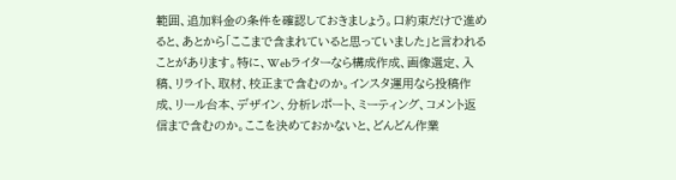範囲、追加料金の条件を確認しておきましょう。口約束だけで進めると、あとから「ここまで含まれていると思っていました」と言われることがあります。特に、Webライターなら構成作成、画像選定、入稿、リライト、取材、校正まで含むのか。インスタ運用なら投稿作成、リール台本、デザイン、分析レポート、ミーティング、コメント返信まで含むのか。ここを決めておかないと、どんどん作業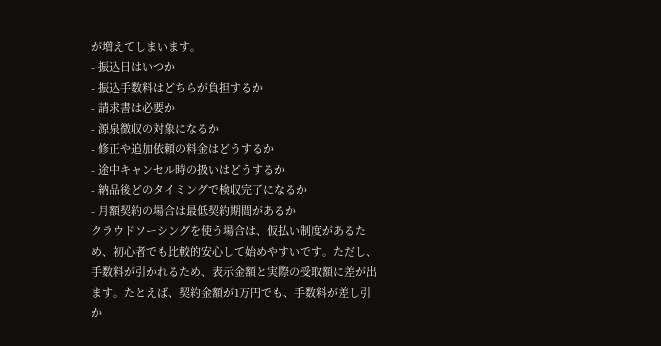が増えてしまいます。
- 振込日はいつか
- 振込手数料はどちらが負担するか
- 請求書は必要か
- 源泉徴収の対象になるか
- 修正や追加依頼の料金はどうするか
- 途中キャンセル時の扱いはどうするか
- 納品後どのタイミングで検収完了になるか
- 月額契約の場合は最低契約期間があるか
クラウドソーシングを使う場合は、仮払い制度があるため、初心者でも比較的安心して始めやすいです。ただし、手数料が引かれるため、表示金額と実際の受取額に差が出ます。たとえば、契約金額が1万円でも、手数料が差し引か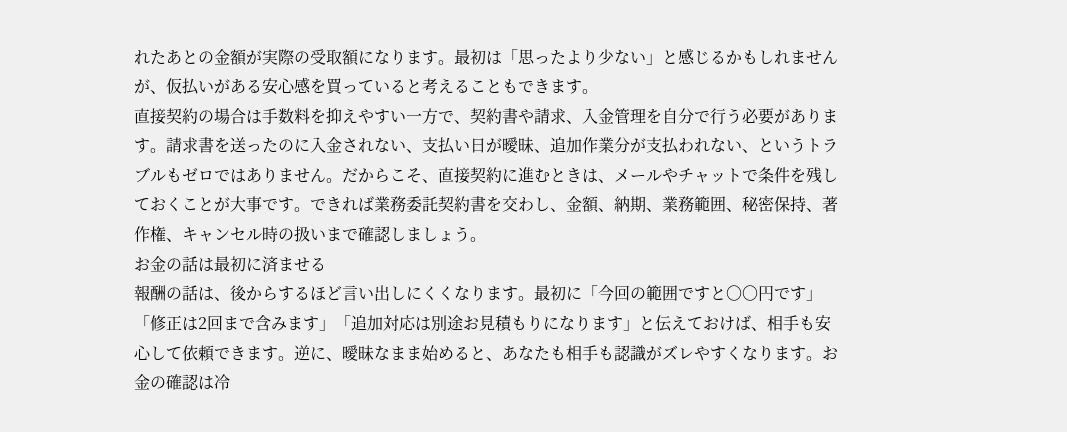れたあとの金額が実際の受取額になります。最初は「思ったより少ない」と感じるかもしれませんが、仮払いがある安心感を買っていると考えることもできます。
直接契約の場合は手数料を抑えやすい一方で、契約書や請求、入金管理を自分で行う必要があります。請求書を送ったのに入金されない、支払い日が曖昧、追加作業分が支払われない、というトラブルもゼロではありません。だからこそ、直接契約に進むときは、メールやチャットで条件を残しておくことが大事です。できれば業務委託契約書を交わし、金額、納期、業務範囲、秘密保持、著作権、キャンセル時の扱いまで確認しましょう。
お金の話は最初に済ませる
報酬の話は、後からするほど言い出しにくくなります。最初に「今回の範囲ですと〇〇円です」「修正は2回まで含みます」「追加対応は別途お見積もりになります」と伝えておけば、相手も安心して依頼できます。逆に、曖昧なまま始めると、あなたも相手も認識がズレやすくなります。お金の確認は冷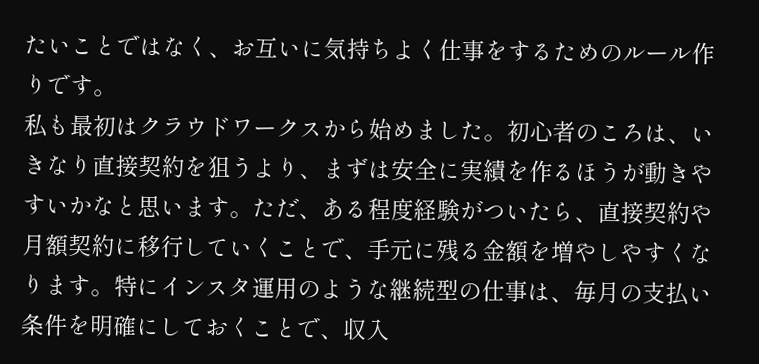たいことではなく、お互いに気持ちよく仕事をするためのルール作りです。
私も最初はクラウドワークスから始めました。初心者のころは、いきなり直接契約を狙うより、まずは安全に実績を作るほうが動きやすいかなと思います。ただ、ある程度経験がついたら、直接契約や月額契約に移行していくことで、手元に残る金額を増やしやすくなります。特にインスタ運用のような継続型の仕事は、毎月の支払い条件を明確にしておくことで、収入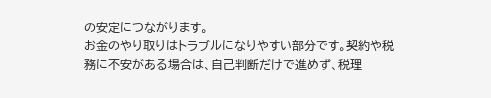の安定につながります。
お金のやり取りはトラブルになりやすい部分です。契約や税務に不安がある場合は、自己判断だけで進めず、税理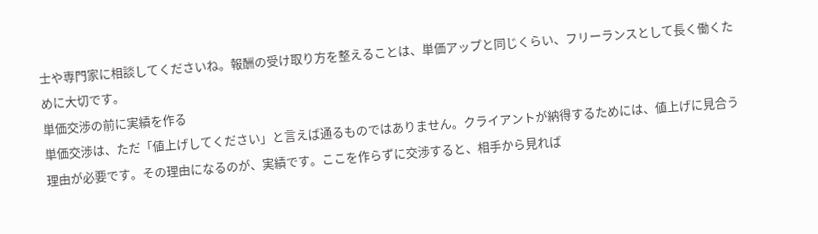士や専門家に相談してくださいね。報酬の受け取り方を整えることは、単価アップと同じくらい、フリーランスとして長く働くために大切です。
単価交渉の前に実績を作る
単価交渉は、ただ「値上げしてください」と言えば通るものではありません。クライアントが納得するためには、値上げに見合う理由が必要です。その理由になるのが、実績です。ここを作らずに交渉すると、相手から見れば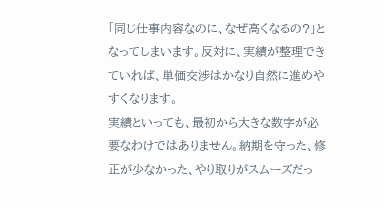「同じ仕事内容なのに、なぜ高くなるの?」となってしまいます。反対に、実績が整理できていれば、単価交渉はかなり自然に進めやすくなります。
実績といっても、最初から大きな数字が必要なわけではありません。納期を守った、修正が少なかった、やり取りがスムーズだっ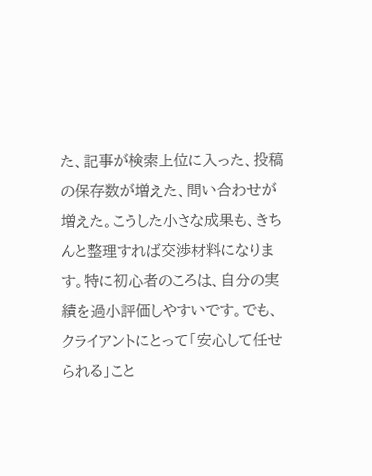た、記事が検索上位に入った、投稿の保存数が増えた、問い合わせが増えた。こうした小さな成果も、きちんと整理すれば交渉材料になります。特に初心者のころは、自分の実績を過小評価しやすいです。でも、クライアントにとって「安心して任せられる」こと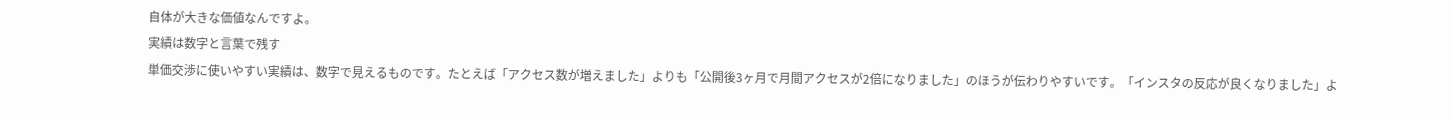自体が大きな価値なんですよ。
実績は数字と言葉で残す
単価交渉に使いやすい実績は、数字で見えるものです。たとえば「アクセス数が増えました」よりも「公開後3ヶ月で月間アクセスが2倍になりました」のほうが伝わりやすいです。「インスタの反応が良くなりました」よ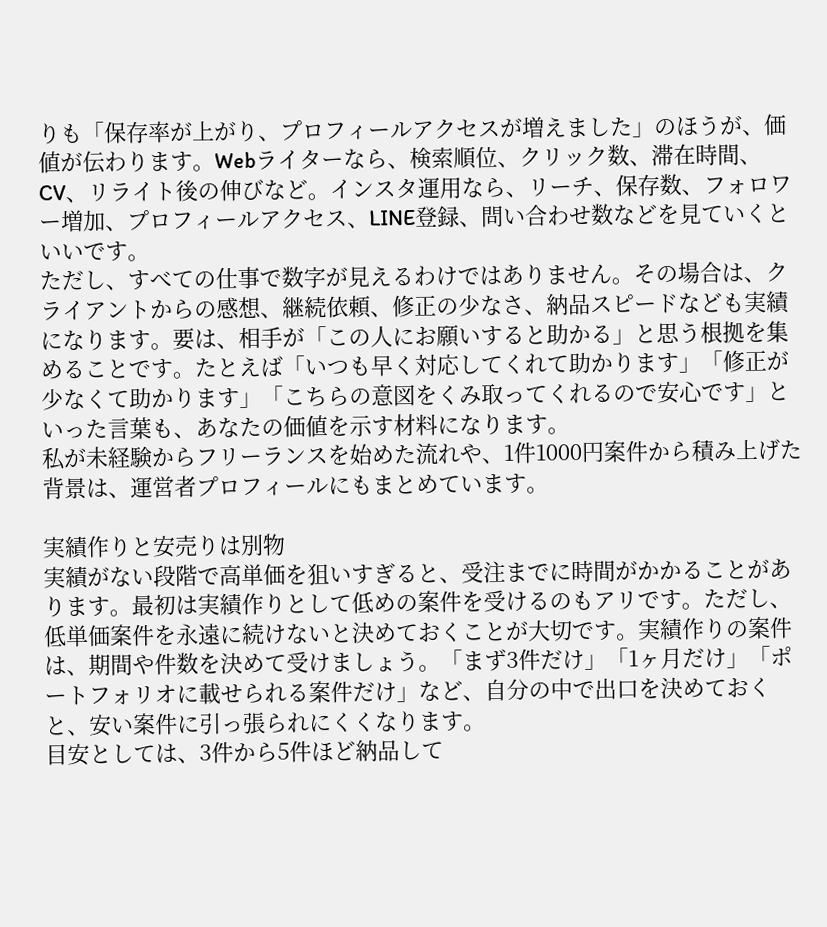りも「保存率が上がり、プロフィールアクセスが増えました」のほうが、価値が伝わります。Webライターなら、検索順位、クリック数、滞在時間、CV、リライト後の伸びなど。インスタ運用なら、リーチ、保存数、フォロワー増加、プロフィールアクセス、LINE登録、問い合わせ数などを見ていくといいです。
ただし、すべての仕事で数字が見えるわけではありません。その場合は、クライアントからの感想、継続依頼、修正の少なさ、納品スピードなども実績になります。要は、相手が「この人にお願いすると助かる」と思う根拠を集めることです。たとえば「いつも早く対応してくれて助かります」「修正が少なくて助かります」「こちらの意図をくみ取ってくれるので安心です」といった言葉も、あなたの価値を示す材料になります。
私が未経験からフリーランスを始めた流れや、1件1000円案件から積み上げた背景は、運営者プロフィールにもまとめています。

実績作りと安売りは別物
実績がない段階で高単価を狙いすぎると、受注までに時間がかかることがあります。最初は実績作りとして低めの案件を受けるのもアリです。ただし、低単価案件を永遠に続けないと決めておくことが大切です。実績作りの案件は、期間や件数を決めて受けましょう。「まず3件だけ」「1ヶ月だけ」「ポートフォリオに載せられる案件だけ」など、自分の中で出口を決めておくと、安い案件に引っ張られにくくなります。
目安としては、3件から5件ほど納品して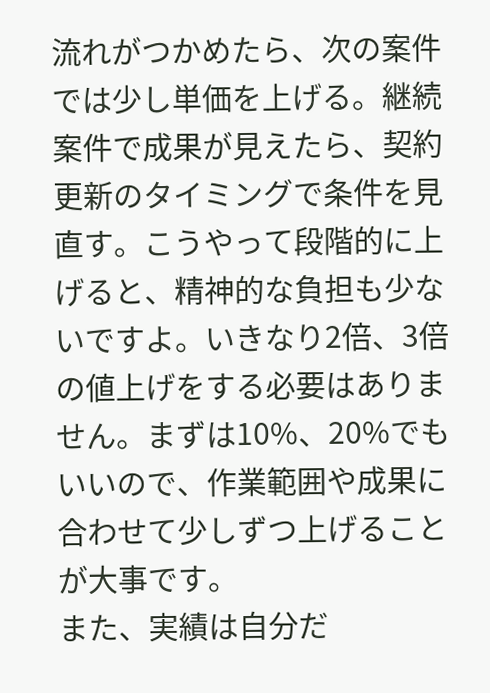流れがつかめたら、次の案件では少し単価を上げる。継続案件で成果が見えたら、契約更新のタイミングで条件を見直す。こうやって段階的に上げると、精神的な負担も少ないですよ。いきなり2倍、3倍の値上げをする必要はありません。まずは10%、20%でもいいので、作業範囲や成果に合わせて少しずつ上げることが大事です。
また、実績は自分だ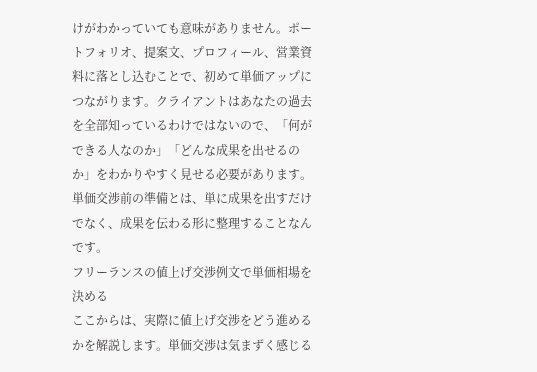けがわかっていても意味がありません。ポートフォリオ、提案文、プロフィール、営業資料に落とし込むことで、初めて単価アップにつながります。クライアントはあなたの過去を全部知っているわけではないので、「何ができる人なのか」「どんな成果を出せるのか」をわかりやすく見せる必要があります。単価交渉前の準備とは、単に成果を出すだけでなく、成果を伝わる形に整理することなんです。
フリーランスの値上げ交渉例文で単価相場を決める
ここからは、実際に値上げ交渉をどう進めるかを解説します。単価交渉は気まずく感じる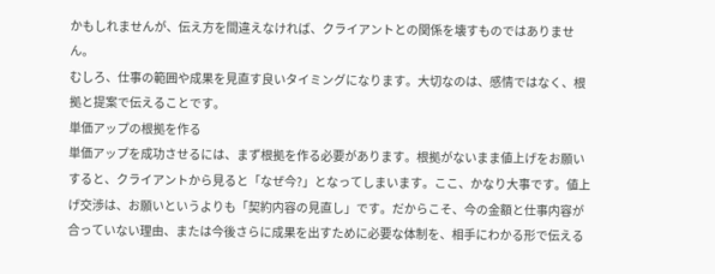かもしれませんが、伝え方を間違えなければ、クライアントとの関係を壊すものではありません。
むしろ、仕事の範囲や成果を見直す良いタイミングになります。大切なのは、感情ではなく、根拠と提案で伝えることです。
単価アップの根拠を作る
単価アップを成功させるには、まず根拠を作る必要があります。根拠がないまま値上げをお願いすると、クライアントから見ると「なぜ今?」となってしまいます。ここ、かなり大事です。値上げ交渉は、お願いというよりも「契約内容の見直し」です。だからこそ、今の金額と仕事内容が合っていない理由、または今後さらに成果を出すために必要な体制を、相手にわかる形で伝える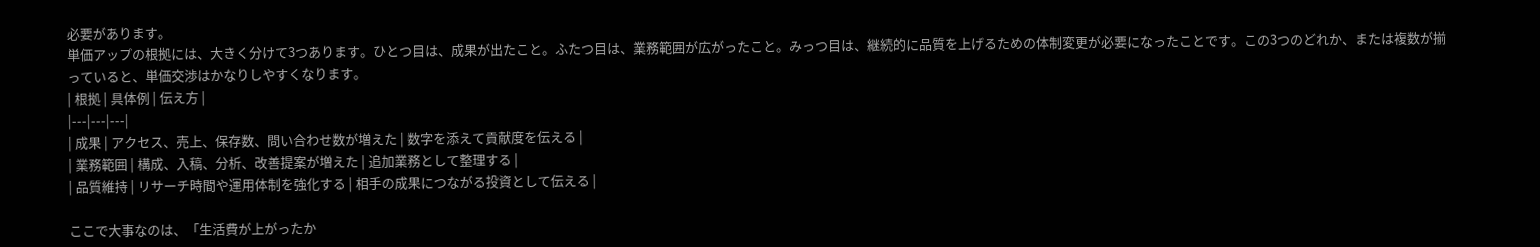必要があります。
単価アップの根拠には、大きく分けて3つあります。ひとつ目は、成果が出たこと。ふたつ目は、業務範囲が広がったこと。みっつ目は、継続的に品質を上げるための体制変更が必要になったことです。この3つのどれか、または複数が揃っていると、単価交渉はかなりしやすくなります。
| 根拠 | 具体例 | 伝え方 |
|---|---|---|
| 成果 | アクセス、売上、保存数、問い合わせ数が増えた | 数字を添えて貢献度を伝える |
| 業務範囲 | 構成、入稿、分析、改善提案が増えた | 追加業務として整理する |
| 品質維持 | リサーチ時間や運用体制を強化する | 相手の成果につながる投資として伝える |

ここで大事なのは、「生活費が上がったか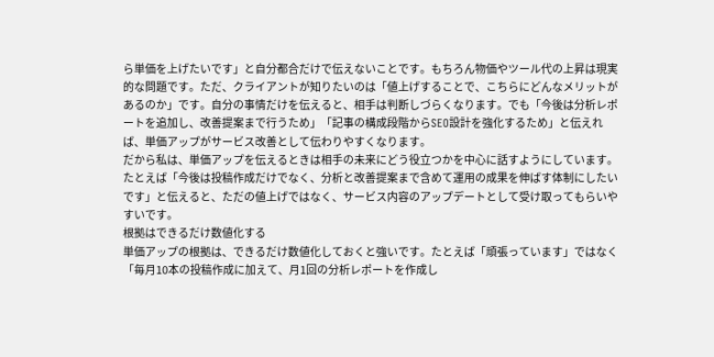ら単価を上げたいです」と自分都合だけで伝えないことです。もちろん物価やツール代の上昇は現実的な問題です。ただ、クライアントが知りたいのは「値上げすることで、こちらにどんなメリットがあるのか」です。自分の事情だけを伝えると、相手は判断しづらくなります。でも「今後は分析レポートを追加し、改善提案まで行うため」「記事の構成段階からSEO設計を強化するため」と伝えれば、単価アップがサービス改善として伝わりやすくなります。
だから私は、単価アップを伝えるときは相手の未来にどう役立つかを中心に話すようにしています。たとえば「今後は投稿作成だけでなく、分析と改善提案まで含めて運用の成果を伸ばす体制にしたいです」と伝えると、ただの値上げではなく、サービス内容のアップデートとして受け取ってもらいやすいです。
根拠はできるだけ数値化する
単価アップの根拠は、できるだけ数値化しておくと強いです。たとえば「頑張っています」ではなく「毎月10本の投稿作成に加えて、月1回の分析レポートを作成し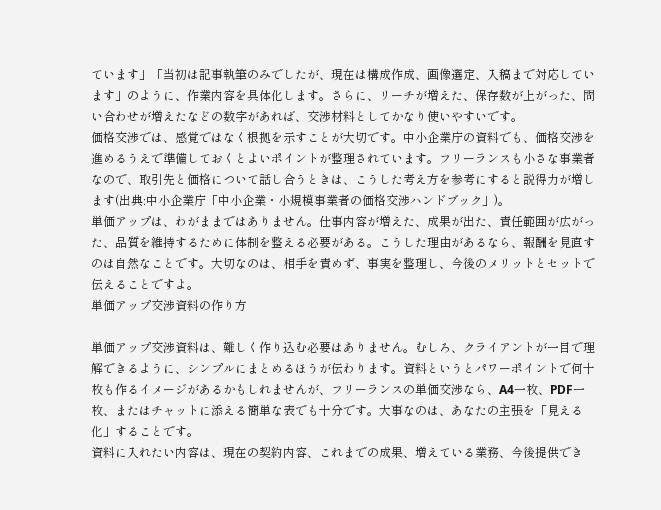ています」「当初は記事執筆のみでしたが、現在は構成作成、画像選定、入稿まで対応しています」のように、作業内容を具体化します。さらに、リーチが増えた、保存数が上がった、問い合わせが増えたなどの数字があれば、交渉材料としてかなり使いやすいです。
価格交渉では、感覚ではなく根拠を示すことが大切です。中小企業庁の資料でも、価格交渉を進めるうえで準備しておくとよいポイントが整理されています。フリーランスも小さな事業者なので、取引先と価格について話し合うときは、こうした考え方を参考にすると説得力が増します(出典:中小企業庁「中小企業・小規模事業者の価格交渉ハンドブック」)。
単価アップは、わがままではありません。仕事内容が増えた、成果が出た、責任範囲が広がった、品質を維持するために体制を整える必要がある。こうした理由があるなら、報酬を見直すのは自然なことです。大切なのは、相手を責めず、事実を整理し、今後のメリットとセットで伝えることですよ。
単価アップ交渉資料の作り方

単価アップ交渉資料は、難しく作り込む必要はありません。むしろ、クライアントが一目で理解できるように、シンプルにまとめるほうが伝わります。資料というとパワーポイントで何十枚も作るイメージがあるかもしれませんが、フリーランスの単価交渉なら、A4一枚、PDF一枚、またはチャットに添える簡単な表でも十分です。大事なのは、あなたの主張を「見える化」することです。
資料に入れたい内容は、現在の契約内容、これまでの成果、増えている業務、今後提供でき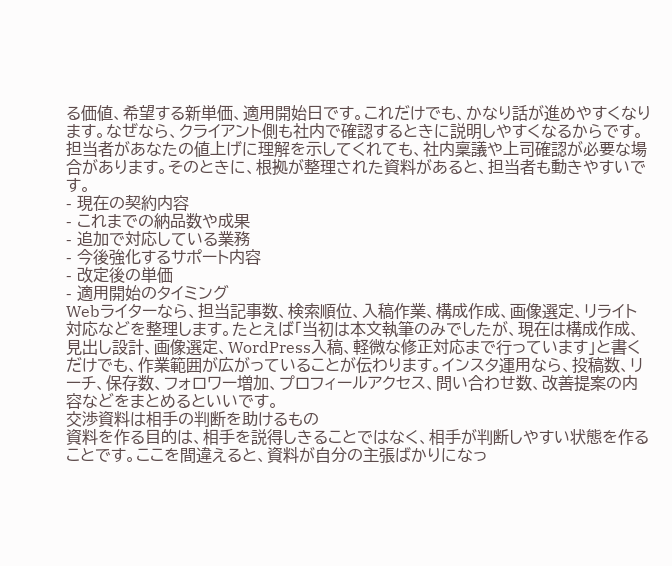る価値、希望する新単価、適用開始日です。これだけでも、かなり話が進めやすくなります。なぜなら、クライアント側も社内で確認するときに説明しやすくなるからです。担当者があなたの値上げに理解を示してくれても、社内稟議や上司確認が必要な場合があります。そのときに、根拠が整理された資料があると、担当者も動きやすいです。
- 現在の契約内容
- これまでの納品数や成果
- 追加で対応している業務
- 今後強化するサポート内容
- 改定後の単価
- 適用開始のタイミング
Webライターなら、担当記事数、検索順位、入稿作業、構成作成、画像選定、リライト対応などを整理します。たとえば「当初は本文執筆のみでしたが、現在は構成作成、見出し設計、画像選定、WordPress入稿、軽微な修正対応まで行っています」と書くだけでも、作業範囲が広がっていることが伝わります。インスタ運用なら、投稿数、リーチ、保存数、フォロワー増加、プロフィールアクセス、問い合わせ数、改善提案の内容などをまとめるといいです。
交渉資料は相手の判断を助けるもの
資料を作る目的は、相手を説得しきることではなく、相手が判断しやすい状態を作ることです。ここを間違えると、資料が自分の主張ばかりになっ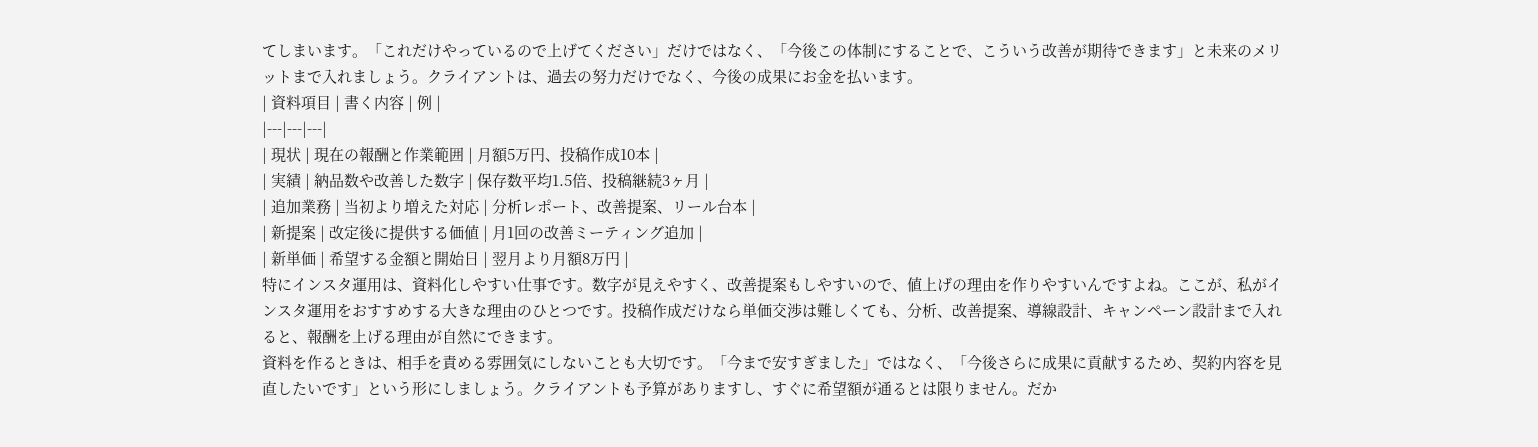てしまいます。「これだけやっているので上げてください」だけではなく、「今後この体制にすることで、こういう改善が期待できます」と未来のメリットまで入れましょう。クライアントは、過去の努力だけでなく、今後の成果にお金を払います。
| 資料項目 | 書く内容 | 例 |
|---|---|---|
| 現状 | 現在の報酬と作業範囲 | 月額5万円、投稿作成10本 |
| 実績 | 納品数や改善した数字 | 保存数平均1.5倍、投稿継続3ヶ月 |
| 追加業務 | 当初より増えた対応 | 分析レポート、改善提案、リール台本 |
| 新提案 | 改定後に提供する価値 | 月1回の改善ミーティング追加 |
| 新単価 | 希望する金額と開始日 | 翌月より月額8万円 |
特にインスタ運用は、資料化しやすい仕事です。数字が見えやすく、改善提案もしやすいので、値上げの理由を作りやすいんですよね。ここが、私がインスタ運用をおすすめする大きな理由のひとつです。投稿作成だけなら単価交渉は難しくても、分析、改善提案、導線設計、キャンペーン設計まで入れると、報酬を上げる理由が自然にできます。
資料を作るときは、相手を責める雰囲気にしないことも大切です。「今まで安すぎました」ではなく、「今後さらに成果に貢献するため、契約内容を見直したいです」という形にしましょう。クライアントも予算がありますし、すぐに希望額が通るとは限りません。だか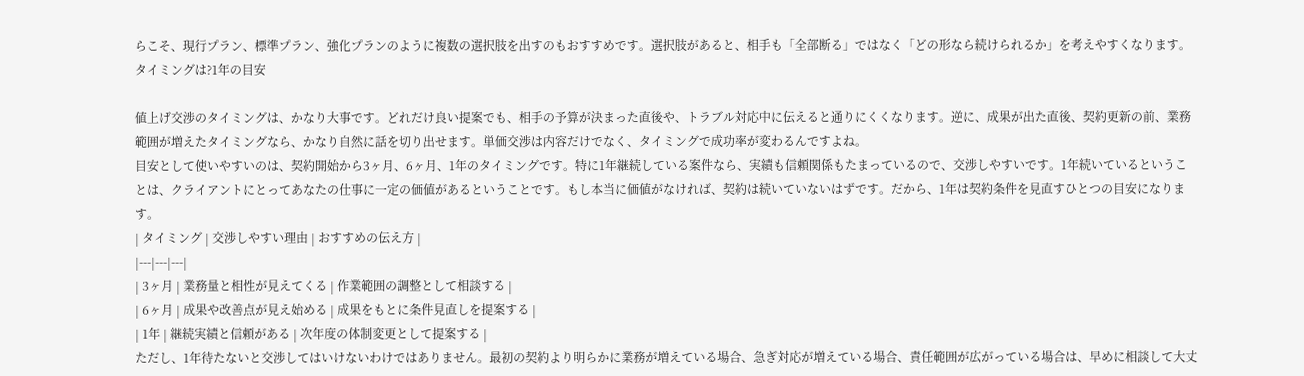らこそ、現行プラン、標準プラン、強化プランのように複数の選択肢を出すのもおすすめです。選択肢があると、相手も「全部断る」ではなく「どの形なら続けられるか」を考えやすくなります。
タイミングは?1年の目安

値上げ交渉のタイミングは、かなり大事です。どれだけ良い提案でも、相手の予算が決まった直後や、トラブル対応中に伝えると通りにくくなります。逆に、成果が出た直後、契約更新の前、業務範囲が増えたタイミングなら、かなり自然に話を切り出せます。単価交渉は内容だけでなく、タイミングで成功率が変わるんですよね。
目安として使いやすいのは、契約開始から3ヶ月、6ヶ月、1年のタイミングです。特に1年継続している案件なら、実績も信頼関係もたまっているので、交渉しやすいです。1年続いているということは、クライアントにとってあなたの仕事に一定の価値があるということです。もし本当に価値がなければ、契約は続いていないはずです。だから、1年は契約条件を見直すひとつの目安になります。
| タイミング | 交渉しやすい理由 | おすすめの伝え方 |
|---|---|---|
| 3ヶ月 | 業務量と相性が見えてくる | 作業範囲の調整として相談する |
| 6ヶ月 | 成果や改善点が見え始める | 成果をもとに条件見直しを提案する |
| 1年 | 継続実績と信頼がある | 次年度の体制変更として提案する |
ただし、1年待たないと交渉してはいけないわけではありません。最初の契約より明らかに業務が増えている場合、急ぎ対応が増えている場合、責任範囲が広がっている場合は、早めに相談して大丈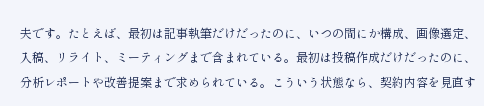夫です。たとえば、最初は記事執筆だけだったのに、いつの間にか構成、画像選定、入稿、リライト、ミーティングまで含まれている。最初は投稿作成だけだったのに、分析レポートや改善提案まで求められている。こういう状態なら、契約内容を見直す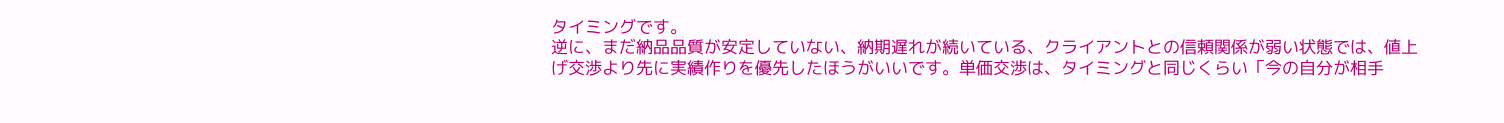タイミングです。
逆に、まだ納品品質が安定していない、納期遅れが続いている、クライアントとの信頼関係が弱い状態では、値上げ交渉より先に実績作りを優先したほうがいいです。単価交渉は、タイミングと同じくらい「今の自分が相手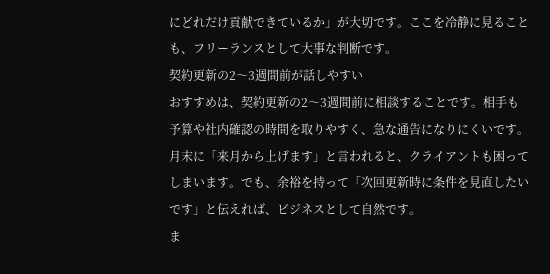にどれだけ貢献できているか」が大切です。ここを冷静に見ることも、フリーランスとして大事な判断です。
契約更新の2〜3週間前が話しやすい
おすすめは、契約更新の2〜3週間前に相談することです。相手も予算や社内確認の時間を取りやすく、急な通告になりにくいです。月末に「来月から上げます」と言われると、クライアントも困ってしまいます。でも、余裕を持って「次回更新時に条件を見直したいです」と伝えれば、ビジネスとして自然です。
ま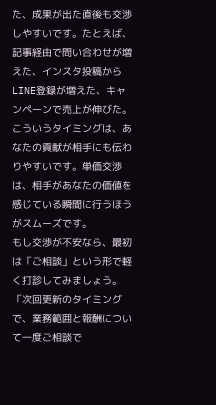た、成果が出た直後も交渉しやすいです。たとえば、記事経由で問い合わせが増えた、インスタ投稿からLINE登録が増えた、キャンペーンで売上が伸びた。こういうタイミングは、あなたの貢献が相手にも伝わりやすいです。単価交渉は、相手があなたの価値を感じている瞬間に行うほうがスムーズです。
もし交渉が不安なら、最初は「ご相談」という形で軽く打診してみましょう。「次回更新のタイミングで、業務範囲と報酬について一度ご相談で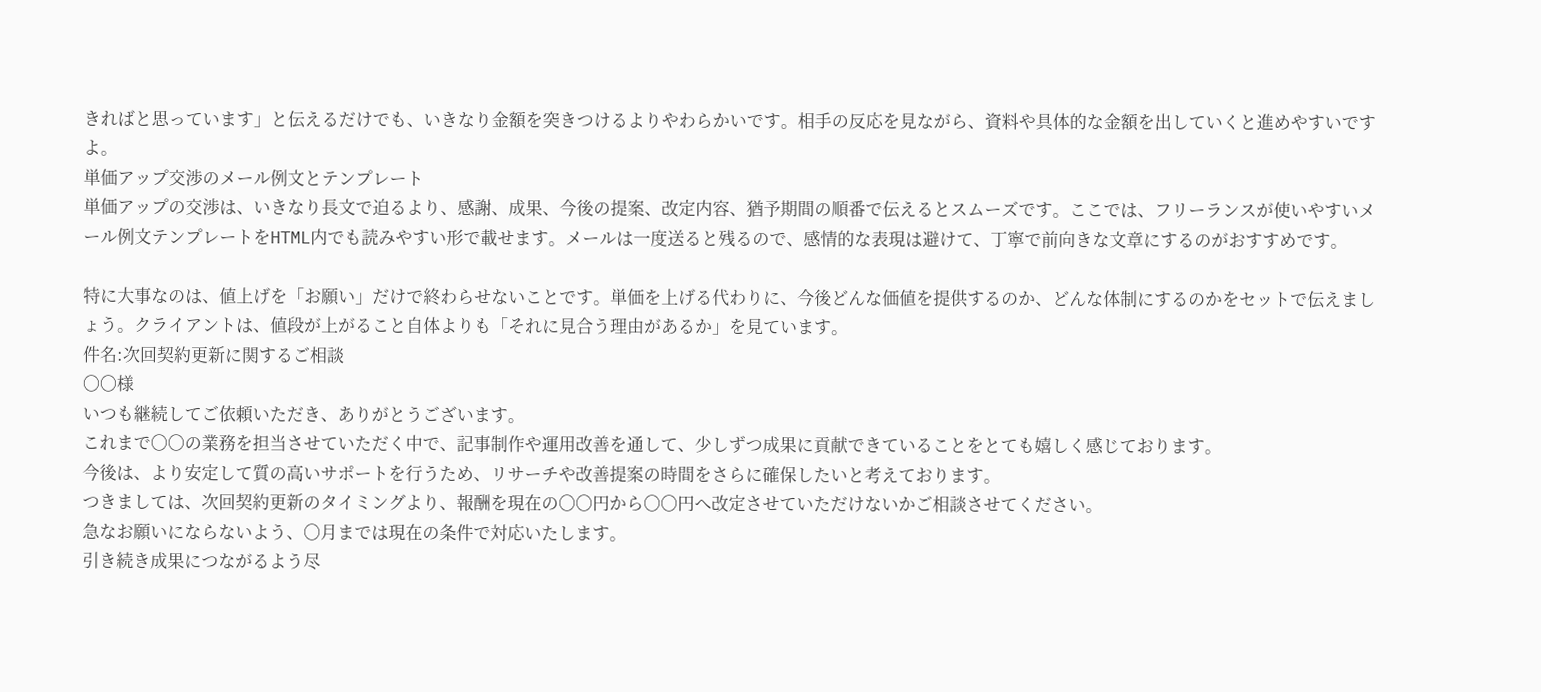きればと思っています」と伝えるだけでも、いきなり金額を突きつけるよりやわらかいです。相手の反応を見ながら、資料や具体的な金額を出していくと進めやすいですよ。
単価アップ交渉のメール例文とテンプレート
単価アップの交渉は、いきなり長文で迫るより、感謝、成果、今後の提案、改定内容、猶予期間の順番で伝えるとスムーズです。ここでは、フリーランスが使いやすいメール例文テンプレートをHTML内でも読みやすい形で載せます。メールは一度送ると残るので、感情的な表現は避けて、丁寧で前向きな文章にするのがおすすめです。

特に大事なのは、値上げを「お願い」だけで終わらせないことです。単価を上げる代わりに、今後どんな価値を提供するのか、どんな体制にするのかをセットで伝えましょう。クライアントは、値段が上がること自体よりも「それに見合う理由があるか」を見ています。
件名:次回契約更新に関するご相談
〇〇様
いつも継続してご依頼いただき、ありがとうございます。
これまで〇〇の業務を担当させていただく中で、記事制作や運用改善を通して、少しずつ成果に貢献できていることをとても嬉しく感じております。
今後は、より安定して質の高いサポートを行うため、リサーチや改善提案の時間をさらに確保したいと考えております。
つきましては、次回契約更新のタイミングより、報酬を現在の〇〇円から〇〇円へ改定させていただけないかご相談させてください。
急なお願いにならないよう、〇月までは現在の条件で対応いたします。
引き続き成果につながるよう尽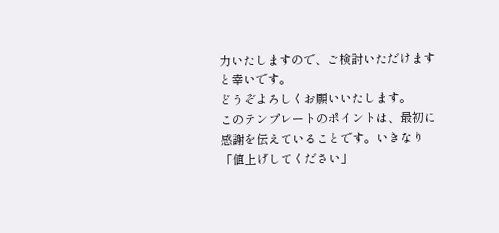力いたしますので、ご検討いただけますと幸いです。
どうぞよろしくお願いいたします。
このテンプレートのポイントは、最初に感謝を伝えていることです。いきなり「値上げしてください」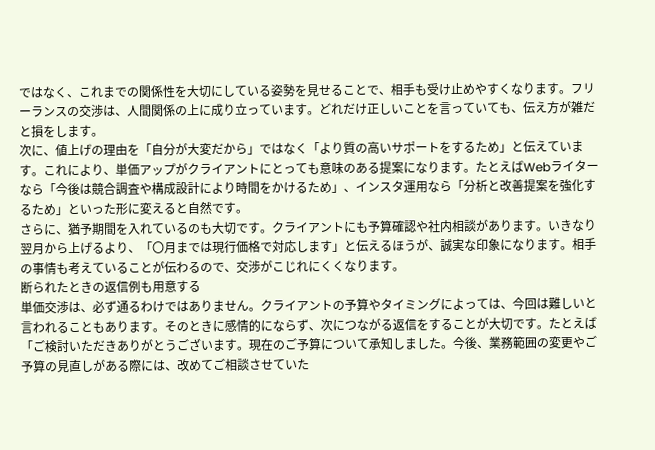ではなく、これまでの関係性を大切にしている姿勢を見せることで、相手も受け止めやすくなります。フリーランスの交渉は、人間関係の上に成り立っています。どれだけ正しいことを言っていても、伝え方が雑だと損をします。
次に、値上げの理由を「自分が大変だから」ではなく「より質の高いサポートをするため」と伝えています。これにより、単価アップがクライアントにとっても意味のある提案になります。たとえばWebライターなら「今後は競合調査や構成設計により時間をかけるため」、インスタ運用なら「分析と改善提案を強化するため」といった形に変えると自然です。
さらに、猶予期間を入れているのも大切です。クライアントにも予算確認や社内相談があります。いきなり翌月から上げるより、「〇月までは現行価格で対応します」と伝えるほうが、誠実な印象になります。相手の事情も考えていることが伝わるので、交渉がこじれにくくなります。
断られたときの返信例も用意する
単価交渉は、必ず通るわけではありません。クライアントの予算やタイミングによっては、今回は難しいと言われることもあります。そのときに感情的にならず、次につながる返信をすることが大切です。たとえば「ご検討いただきありがとうございます。現在のご予算について承知しました。今後、業務範囲の変更やご予算の見直しがある際には、改めてご相談させていた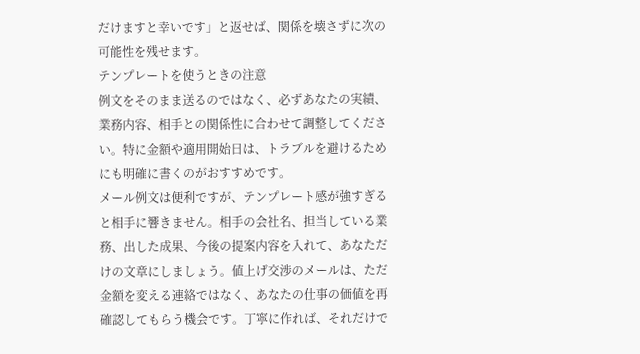だけますと幸いです」と返せば、関係を壊さずに次の可能性を残せます。
テンプレートを使うときの注意
例文をそのまま送るのではなく、必ずあなたの実績、業務内容、相手との関係性に合わせて調整してください。特に金額や適用開始日は、トラブルを避けるためにも明確に書くのがおすすめです。
メール例文は便利ですが、テンプレート感が強すぎると相手に響きません。相手の会社名、担当している業務、出した成果、今後の提案内容を入れて、あなただけの文章にしましょう。値上げ交渉のメールは、ただ金額を変える連絡ではなく、あなたの仕事の価値を再確認してもらう機会です。丁寧に作れば、それだけで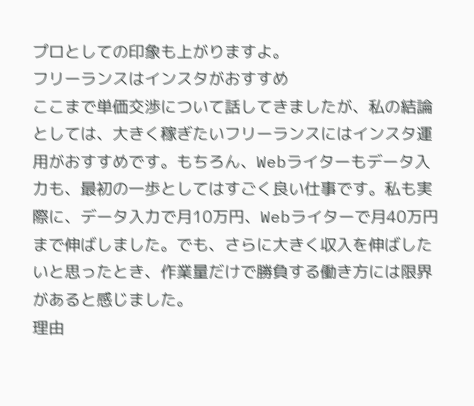プロとしての印象も上がりますよ。
フリーランスはインスタがおすすめ
ここまで単価交渉について話してきましたが、私の結論としては、大きく稼ぎたいフリーランスにはインスタ運用がおすすめです。もちろん、Webライターもデータ入力も、最初の一歩としてはすごく良い仕事です。私も実際に、データ入力で月10万円、Webライターで月40万円まで伸ばしました。でも、さらに大きく収入を伸ばしたいと思ったとき、作業量だけで勝負する働き方には限界があると感じました。
理由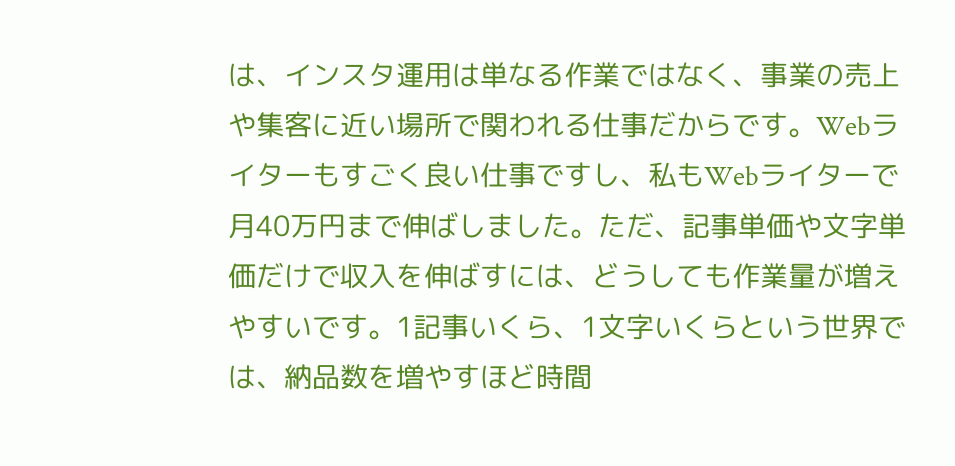は、インスタ運用は単なる作業ではなく、事業の売上や集客に近い場所で関われる仕事だからです。Webライターもすごく良い仕事ですし、私もWebライターで月40万円まで伸ばしました。ただ、記事単価や文字単価だけで収入を伸ばすには、どうしても作業量が増えやすいです。1記事いくら、1文字いくらという世界では、納品数を増やすほど時間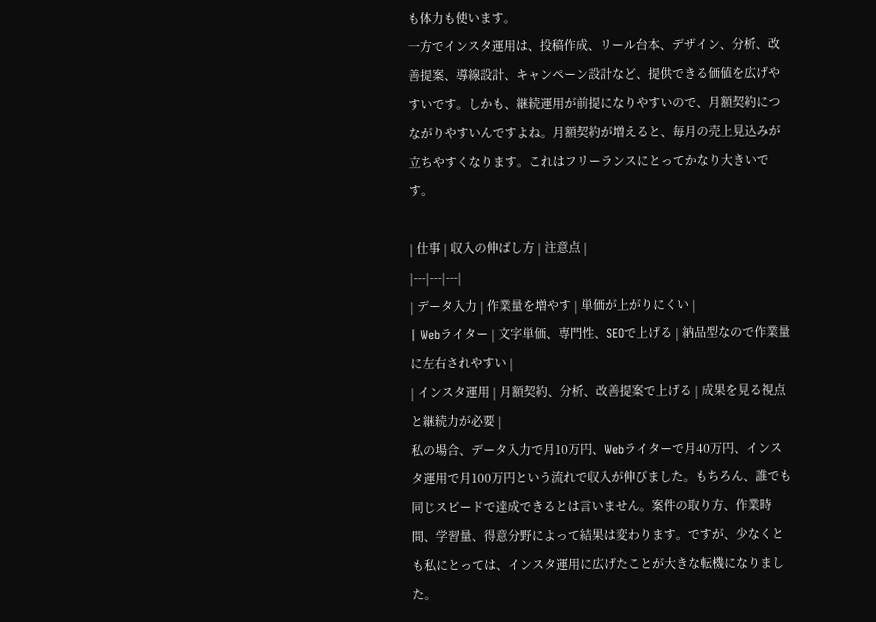も体力も使います。
一方でインスタ運用は、投稿作成、リール台本、デザイン、分析、改善提案、導線設計、キャンペーン設計など、提供できる価値を広げやすいです。しかも、継続運用が前提になりやすいので、月額契約につながりやすいんですよね。月額契約が増えると、毎月の売上見込みが立ちやすくなります。これはフリーランスにとってかなり大きいです。

| 仕事 | 収入の伸ばし方 | 注意点 |
|---|---|---|
| データ入力 | 作業量を増やす | 単価が上がりにくい |
| Webライター | 文字単価、専門性、SEOで上げる | 納品型なので作業量に左右されやすい |
| インスタ運用 | 月額契約、分析、改善提案で上げる | 成果を見る視点と継続力が必要 |
私の場合、データ入力で月10万円、Webライターで月40万円、インスタ運用で月100万円という流れで収入が伸びました。もちろん、誰でも同じスピードで達成できるとは言いません。案件の取り方、作業時間、学習量、得意分野によって結果は変わります。ですが、少なくとも私にとっては、インスタ運用に広げたことが大きな転機になりました。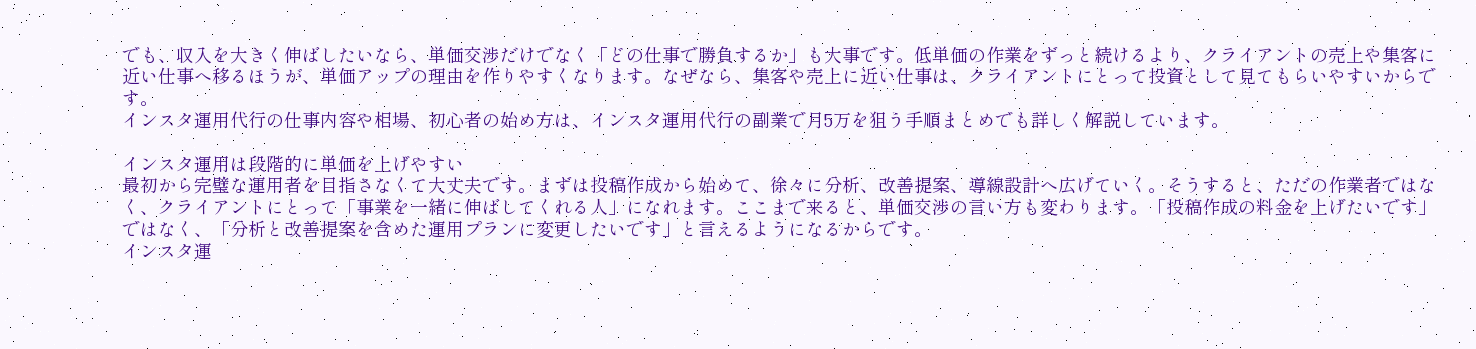でも、収入を大きく伸ばしたいなら、単価交渉だけでなく「どの仕事で勝負するか」も大事です。低単価の作業をずっと続けるより、クライアントの売上や集客に近い仕事へ移るほうが、単価アップの理由を作りやすくなります。なぜなら、集客や売上に近い仕事は、クライアントにとって投資として見てもらいやすいからです。
インスタ運用代行の仕事内容や相場、初心者の始め方は、インスタ運用代行の副業で月5万を狙う手順まとめでも詳しく解説しています。

インスタ運用は段階的に単価を上げやすい
最初から完璧な運用者を目指さなくて大丈夫です。まずは投稿作成から始めて、徐々に分析、改善提案、導線設計へ広げていく。そうすると、ただの作業者ではなく、クライアントにとって「事業を一緒に伸ばしてくれる人」になれます。ここまで来ると、単価交渉の言い方も変わります。「投稿作成の料金を上げたいです」ではなく、「分析と改善提案を含めた運用プランに変更したいです」と言えるようになるからです。
インスタ運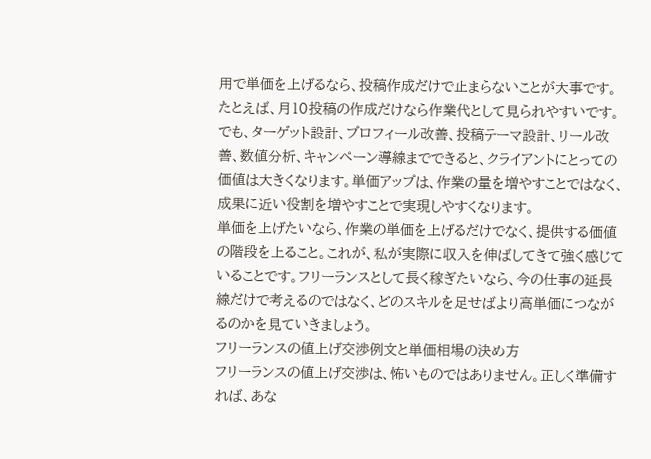用で単価を上げるなら、投稿作成だけで止まらないことが大事です。たとえば、月10投稿の作成だけなら作業代として見られやすいです。でも、ターゲット設計、プロフィール改善、投稿テーマ設計、リール改善、数値分析、キャンペーン導線までできると、クライアントにとっての価値は大きくなります。単価アップは、作業の量を増やすことではなく、成果に近い役割を増やすことで実現しやすくなります。
単価を上げたいなら、作業の単価を上げるだけでなく、提供する価値の階段を上ること。これが、私が実際に収入を伸ばしてきて強く感じていることです。フリーランスとして長く稼ぎたいなら、今の仕事の延長線だけで考えるのではなく、どのスキルを足せばより高単価につながるのかを見ていきましょう。
フリーランスの値上げ交渉例文と単価相場の決め方
フリーランスの値上げ交渉は、怖いものではありません。正しく準備すれば、あな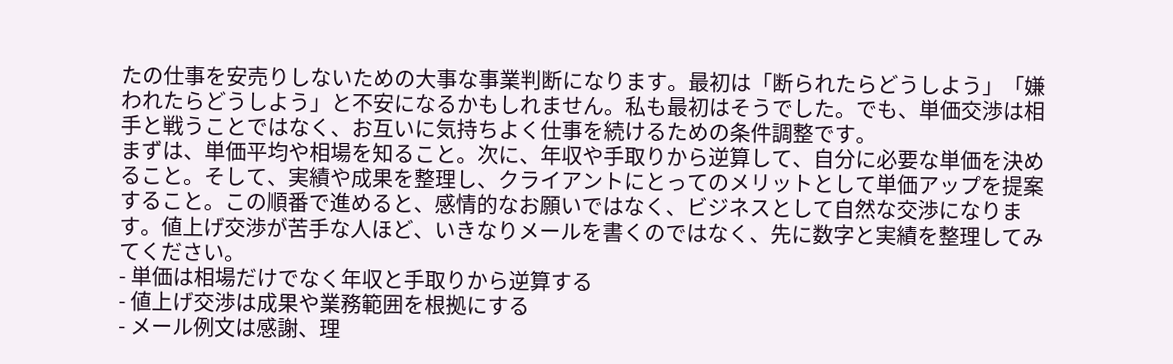たの仕事を安売りしないための大事な事業判断になります。最初は「断られたらどうしよう」「嫌われたらどうしよう」と不安になるかもしれません。私も最初はそうでした。でも、単価交渉は相手と戦うことではなく、お互いに気持ちよく仕事を続けるための条件調整です。
まずは、単価平均や相場を知ること。次に、年収や手取りから逆算して、自分に必要な単価を決めること。そして、実績や成果を整理し、クライアントにとってのメリットとして単価アップを提案すること。この順番で進めると、感情的なお願いではなく、ビジネスとして自然な交渉になります。値上げ交渉が苦手な人ほど、いきなりメールを書くのではなく、先に数字と実績を整理してみてください。
- 単価は相場だけでなく年収と手取りから逆算する
- 値上げ交渉は成果や業務範囲を根拠にする
- メール例文は感謝、理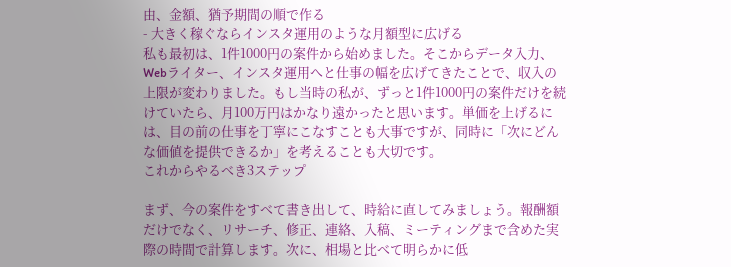由、金額、猶予期間の順で作る
- 大きく稼ぐならインスタ運用のような月額型に広げる
私も最初は、1件1000円の案件から始めました。そこからデータ入力、Webライター、インスタ運用へと仕事の幅を広げてきたことで、収入の上限が変わりました。もし当時の私が、ずっと1件1000円の案件だけを続けていたら、月100万円はかなり遠かったと思います。単価を上げるには、目の前の仕事を丁寧にこなすことも大事ですが、同時に「次にどんな価値を提供できるか」を考えることも大切です。
これからやるべき3ステップ

まず、今の案件をすべて書き出して、時給に直してみましょう。報酬額だけでなく、リサーチ、修正、連絡、入稿、ミーティングまで含めた実際の時間で計算します。次に、相場と比べて明らかに低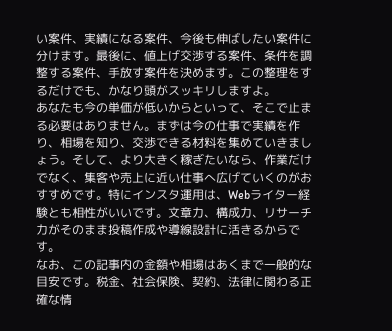い案件、実績になる案件、今後も伸ばしたい案件に分けます。最後に、値上げ交渉する案件、条件を調整する案件、手放す案件を決めます。この整理をするだけでも、かなり頭がスッキリしますよ。
あなたも今の単価が低いからといって、そこで止まる必要はありません。まずは今の仕事で実績を作り、相場を知り、交渉できる材料を集めていきましょう。そして、より大きく稼ぎたいなら、作業だけでなく、集客や売上に近い仕事へ広げていくのがおすすめです。特にインスタ運用は、Webライター経験とも相性がいいです。文章力、構成力、リサーチ力がそのまま投稿作成や導線設計に活きるからです。
なお、この記事内の金額や相場はあくまで一般的な目安です。税金、社会保険、契約、法律に関わる正確な情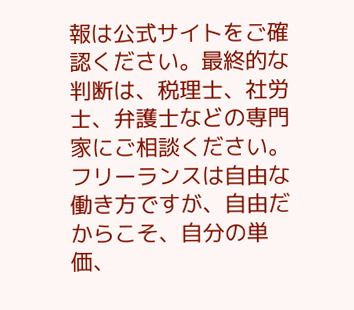報は公式サイトをご確認ください。最終的な判断は、税理士、社労士、弁護士などの専門家にご相談ください。フリーランスは自由な働き方ですが、自由だからこそ、自分の単価、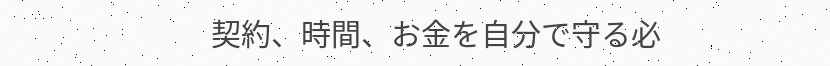契約、時間、お金を自分で守る必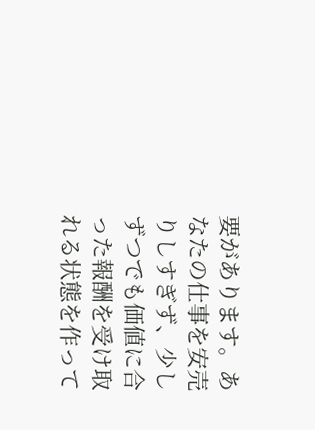要があります。あなたの仕事を安売りしすぎず、少しずつでも価値に合った報酬を受け取れる状態を作って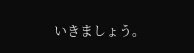いきましょう。